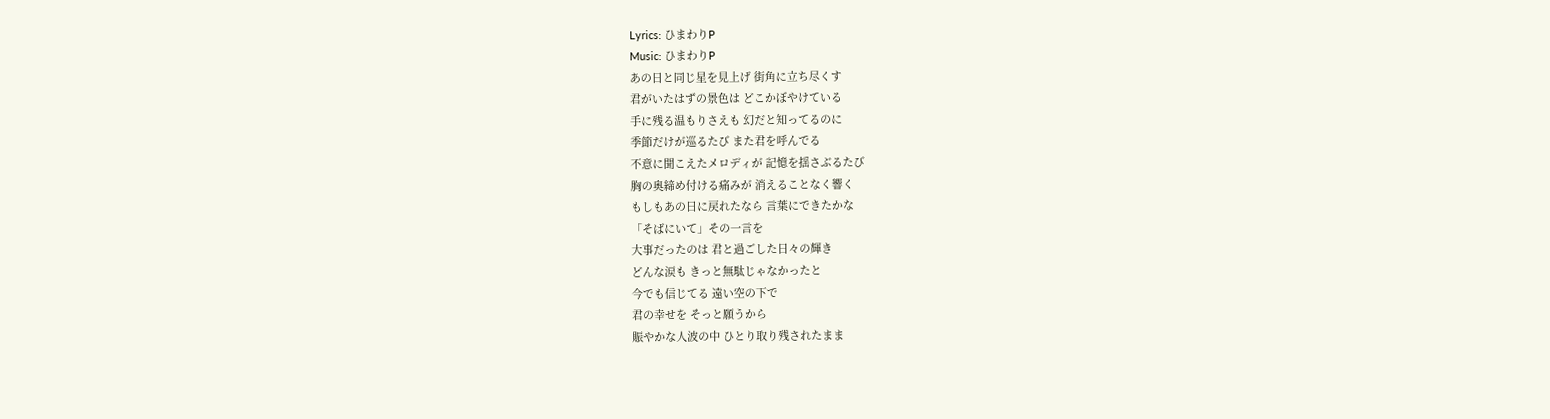Lyrics: ひまわりP
Music: ひまわりP
あの日と同じ星を見上げ 街角に立ち尽くす
君がいたはずの景色は どこかぼやけている
手に残る温もりさえも 幻だと知ってるのに
季節だけが巡るたび また君を呼んでる
不意に聞こえたメロディが 記憶を揺さぶるたび
胸の奥締め付ける痛みが 消えることなく響く
もしもあの日に戻れたなら 言葉にできたかな
「そばにいて」その一言を
大事だったのは 君と過ごした日々の輝き
どんな涙も きっと無駄じゃなかったと
今でも信じてる 遠い空の下で
君の幸せを そっと願うから
賑やかな人波の中 ひとり取り残されたまま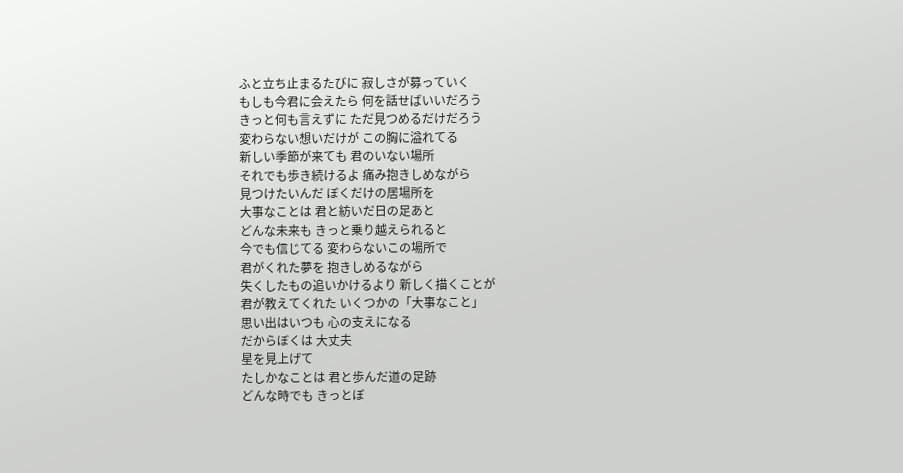ふと立ち止まるたびに 寂しさが募っていく
もしも今君に会えたら 何を話せばいいだろう
きっと何も言えずに ただ見つめるだけだろう
変わらない想いだけが この胸に溢れてる
新しい季節が来ても 君のいない場所
それでも歩き続けるよ 痛み抱きしめながら
見つけたいんだ ぼくだけの居場所を
大事なことは 君と紡いだ日の足あと
どんな未来も きっと乗り越えられると
今でも信じてる 変わらないこの場所で
君がくれた夢を 抱きしめるながら
失くしたもの追いかけるより 新しく描くことが
君が教えてくれた いくつかの「大事なこと」
思い出はいつも 心の支えになる
だからぼくは 大丈夫
星を見上げて
たしかなことは 君と歩んだ道の足跡
どんな時でも きっとぼ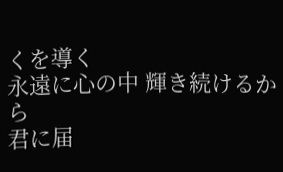くを導く
永遠に心の中 輝き続けるから
君に届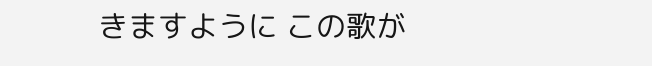きますように この歌が